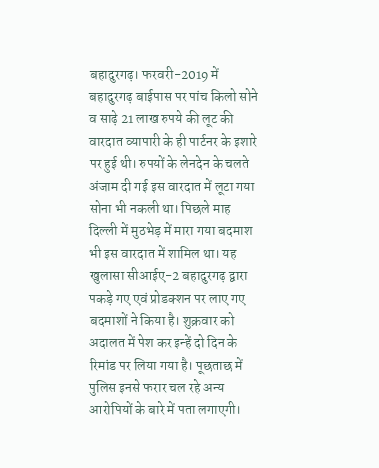बहादुरगढ़। फरवरी-2019 में बहादुरगढ़ बाईपास पर पांच किलो सोने व साढ़े 21 लाख रुपये की लूट की वारदात व्यापारी के ही पार्टनर के इशारे पर हुई थी। रुपयों के लेनदेन के चलते अंजाम दी गई इस वारदात में लूटा गया सोना भी नकली था। पिछले माह दिल्ली में मुठभेड़ में मारा गया बदमाश भी इस वारदात में शामिल था। यह खुलासा सीआईए-2 बहादुरगढ़ द्वारा पकड़े गए एवं प्रोडक्शन पर लाए गए बदमाशों ने किया है। शुक्रवार को अदालत में पेश कर इन्हें दो दिन के रिमांड पर लिया गया है। पूछताछ में पुलिस इनसे फरार चल रहे अन्य आरोपियों के बारे में पता लगाएगी।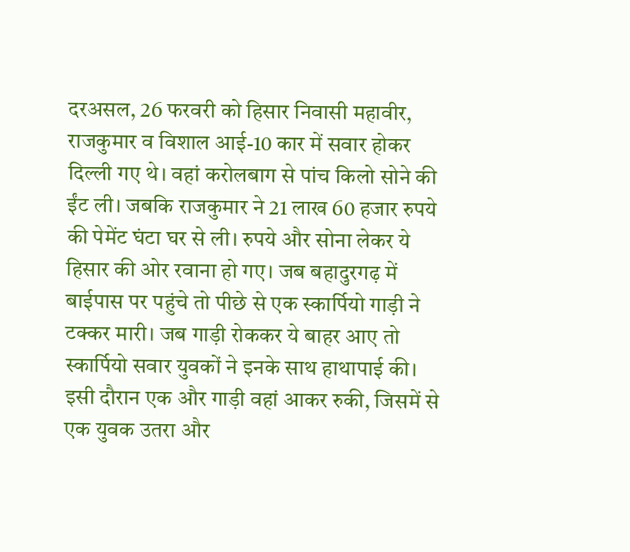दरअसल, 26 फरवरी को हिसार निवासी महावीर, राजकुमार व विशाल आई-10 कार में सवार होकर दिल्ली गए थे। वहां करोलबाग से पांच किलो सोने की ईंट ली। जबकि राजकुमार ने 21 लाख 60 हजार रुपये की पेमेंट घंटा घर से ली। रुपये और सोना लेकर ये हिसार की ओर रवाना हो गए। जब बहादुरगढ़ में बाईपास पर पहुंचे तो पीछे से एक स्कार्पियो गाड़ी ने टक्कर मारी। जब गाड़ी रोककर ये बाहर आए तो स्कार्पियो सवार युवकों ने इनके साथ हाथापाई की। इसी दौरान एक और गाड़ी वहां आकर रुकी, जिसमें से एक युवक उतरा और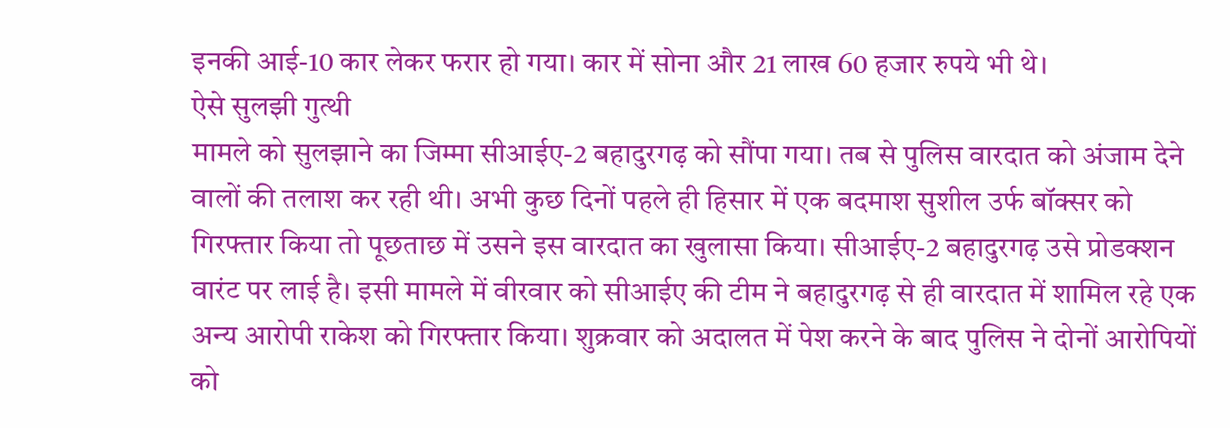इनकी आई-10 कार लेकर फरार हो गया। कार में सोना और 21 लाख 60 हजार रुपये भी थे।
ऐसे सुलझी गुत्थी
मामले को सुलझाने का जिम्मा सीआईए-2 बहादुरगढ़ को सौंपा गया। तब से पुलिस वारदात को अंजाम देने वालों की तलाश कर रही थी। अभी कुछ दिनों पहले ही हिसार में एक बदमाश सुशील उर्फ बॉक्सर को गिरफ्तार किया तो पूछताछ में उसने इस वारदात का खुलासा किया। सीआईए-2 बहादुरगढ़ उसे प्रोडक्शन वारंट पर लाई है। इसी मामले में वीरवार को सीआईए की टीम ने बहादुरगढ़ से ही वारदात में शामिल रहे एक अन्य आरोपी राकेश को गिरफ्तार किया। शुक्रवार को अदालत में पेश करने के बाद पुलिस ने दोनों आरोपियों को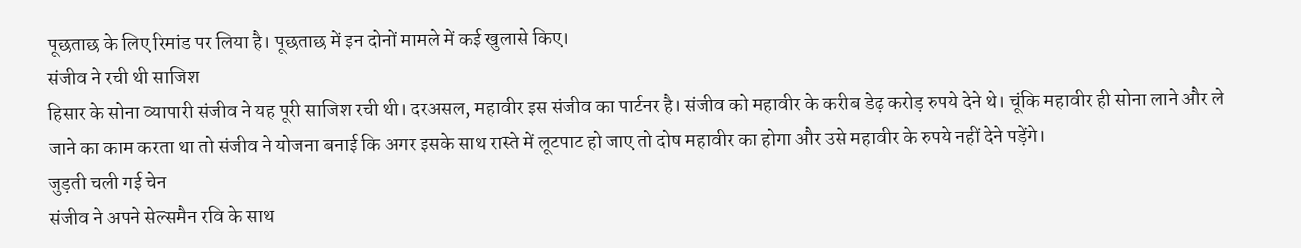पूछताछ के लिए रिमांड पर लिया है। पूछताछ में इन दोनों मामले में कई खुलासे किए।
संजीव ने रची थी साजिश
हिसार के सोना व्यापारी संजीव ने यह पूरी साजिश रची थी। दरअसल, महावीर इस संजीव का पार्टनर है। संजीव को महावीर के करीब डेढ़ करोड़ रुपये देने थे। चूंकि महावीर ही सोना लाने और ले जाने का काम करता था तो संजीव ने योजना बनाई कि अगर इसके साथ रास्ते में लूटपाट हो जाए तो दोष महावीर का होगा और उसे महावीर के रुपये नहीं देने पड़ेंगे।
जुड़ती चली गई चेन
संजीव ने अपने सेल्समैन रवि के साथ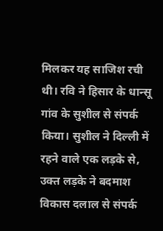मिलकर यह साजिश रची थी। रवि ने हिसार के धान्सू गांव के सुशील से संपर्क किया। सुशील ने दिल्ली में रहने वाले एक लड़के से, उक्त लड़के ने बदमाश विकास दलाल से संपर्क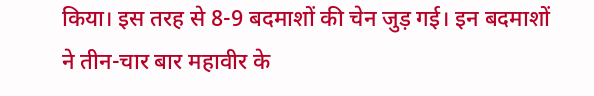किया। इस तरह से 8-9 बदमाशों की चेन जुड़ गई। इन बदमाशों ने तीन-चार बार महावीर के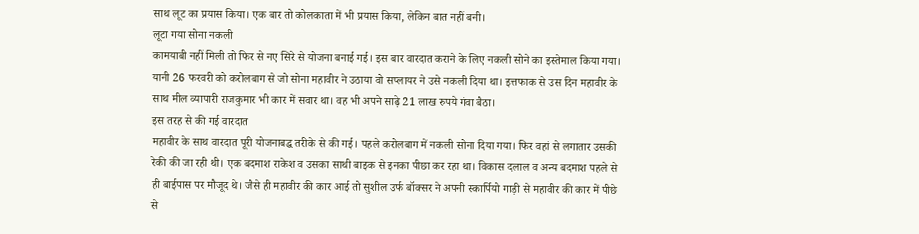साथ लूट का प्रयास किया। एक बार तो कोलकाता में भी प्रयास किया, लेकिन बात नहीं बनी।
लूटा गया सोना नकली
कामयाबी नहीं मिली तो फिर से नए सिरे से योजना बनाई गई। इस बार वारदात कराने के लिए नकली सोने का इस्तेमाल किया गया। यानी 26 फरवरी को करोलबाग से जो सोना महावीर ने उठाया वो सप्लायर ने उसे नकली दिया था। इत्तफाक से उस दिन महावीर के साथ मील व्यापारी राजकुमार भी कार में सवार था। वह भी अपने साढ़े 21 लाख रुपये गंवा बैठा।
इस तरह से की गई वारदात
महावीर के साथ वारदात पूरी योजनाबद्ध तरीके से की गई। पहले करोलबाग में नकली सोना दिया गया। फिर वहां से लगातार उसकी रेकी की जा रही थी। एक बदमाश राकेश व उसका साथी बाइक से इनका पीछा कर रहा था। विकास दलाल व अन्य बदमाश पहले से ही बाईपास पर मौजूद थे। जैसे ही महावीर की कार आई तो सुशील उर्फ बॉक्सर ने अपनी स्कार्पियो गाड़ी से महावीर की कार में पीछे से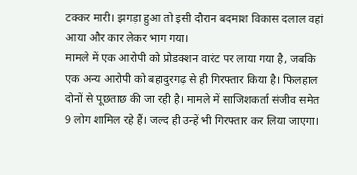टक्कर मारी। झगड़ा हुआ तो इसी दौरान बदमाश विकास दलाल वहां आया और कार लेकर भाग गया।
मामले में एक आरोपी को प्रोडक्शन वारंट पर लाया गया है, जबकि एक अन्य आरोपी को बहादुरगढ़ से ही गिरफ्तार किया है। फिलहाल दोनों से पूछताछ की जा रही है। मामले में साजिशकर्ता संजीव समेत 9 लोग शामिल रहे हैं। जल्द ही उन्हें भी गिरफ्तार कर लिया जाएगा।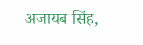अजायब सिंह,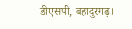डीएसपी, बहादुरगढ़।